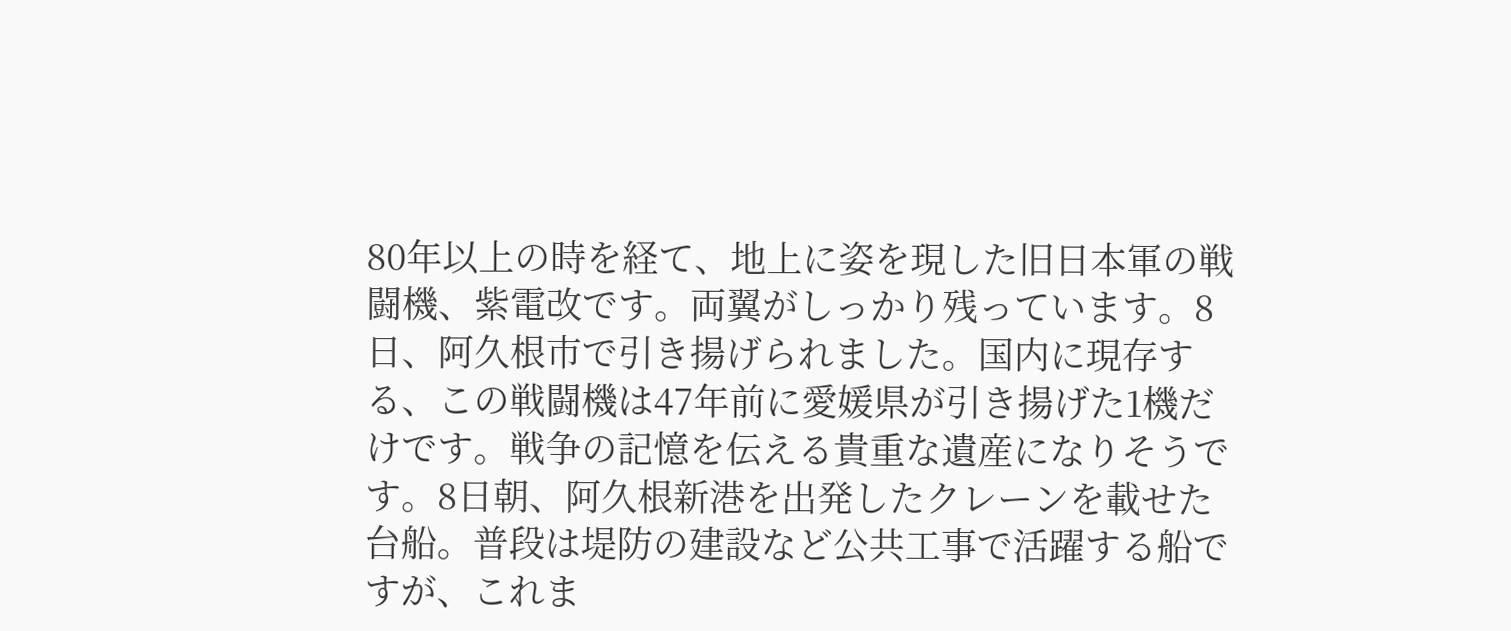80年以上の時を経て、地上に姿を現した旧日本軍の戦闘機、紫電改です。両翼がしっかり残っています。8日、阿久根市で引き揚げられました。国内に現存する、この戦闘機は47年前に愛媛県が引き揚げた1機だけです。戦争の記憶を伝える貴重な遺産になりそうです。8日朝、阿久根新港を出発したクレーンを載せた台船。普段は堤防の建設など公共工事で活躍する船ですが、これま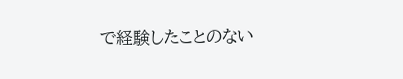で経験したことのない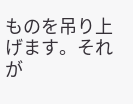ものを吊り上げます。それが